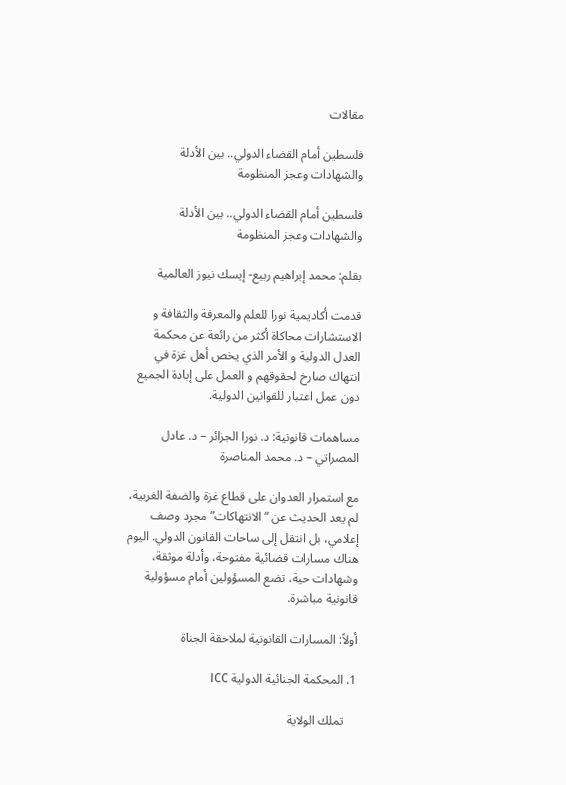مقالات

فلسطين أمام القضاء الدولي.. بين الأدلة والشهادات وعجز المنظومة

فلسطين أمام القضاء الدولي.. بين الأدلة والشهادات وعجز المنظومة

بقلم: محمد إبراهيم ربيع- إيسك نيوز العالمية

قدمت أكاديمية نورا للعلم والمعرفة والثقافة و الاستشارات محاكاة أكثر من رائعة عن محكمة العدل الدولية و الأمر الذي يخص أهل غزة في انتهاك صارخ لحقوقهم و العمل على إبادة الجميع دون عمل اعتبار للقوانين الدولية.

مساهمات قانونية: د. نورا الجزائر – د. عادل المصراتي – د. محمد المناصرة

مع استمرار العدوان على قطاع غزة والضفة الغربية، لم يعد الحديث عن “الانتهاكات” مجرد وصف إعلامي، بل انتقل إلى ساحات القانون الدولي. اليوم هناك مسارات قضائية مفتوحة، وأدلة موثقة، وشهادات حية، تضع المسؤولين أمام مسؤولية قانونية مباشرة.

أولاً: المسارات القانونية لملاحقة الجناة

1. المحكمة الجنائية الدولية ICC

    تملك الولاية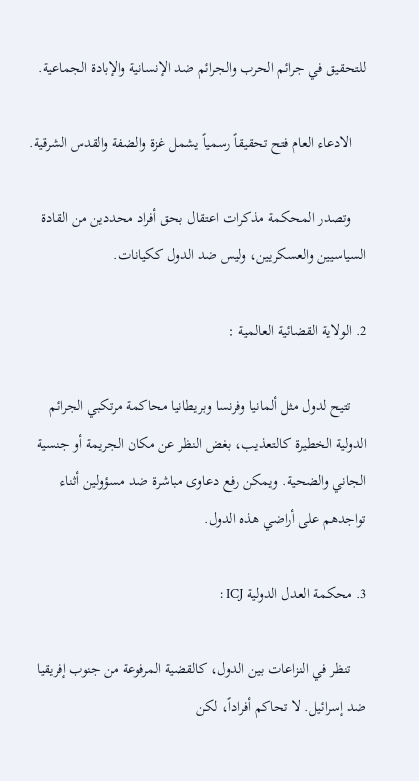للتحقيق في جرائم الحرب والجرائم ضد الإنسانية والإبادة الجماعية.

    الادعاء العام فتح تحقيقاً رسمياً يشمل غزة والضفة والقدس الشرقية.

    وتصدر المحكمة مذكرات اعتقال بحق أفراد محددين من القادة السياسيين والعسكريين، وليس ضد الدول ككيانات.

2. الولاية القضائية العالمية :

    تتيح لدول مثل ألمانيا وفرنسا وبريطانيا محاكمة مرتكبي الجرائم الدولية الخطيرة كالتعذيب، بغض النظر عن مكان الجريمة أو جنسية الجاني والضحية. ويمكن رفع دعاوى مباشرة ضد مسؤولين أثناء تواجدهم على أراضي هذه الدول.

3. محكمة العدل الدولية ICJ :

    تنظر في النزاعات بين الدول، كالقضية المرفوعة من جنوب إفريقيا ضد إسرائيل. لا تحاكم أفراداً، لكن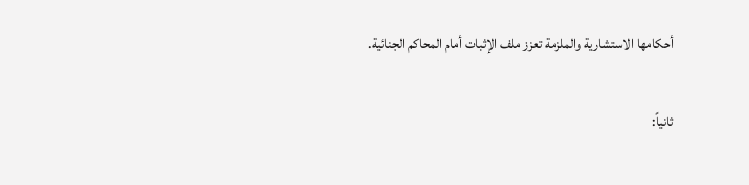أحكامها الاستشارية والملزمة تعزز ملف الإثبات أمام المحاكم الجنائية.

ثانياً: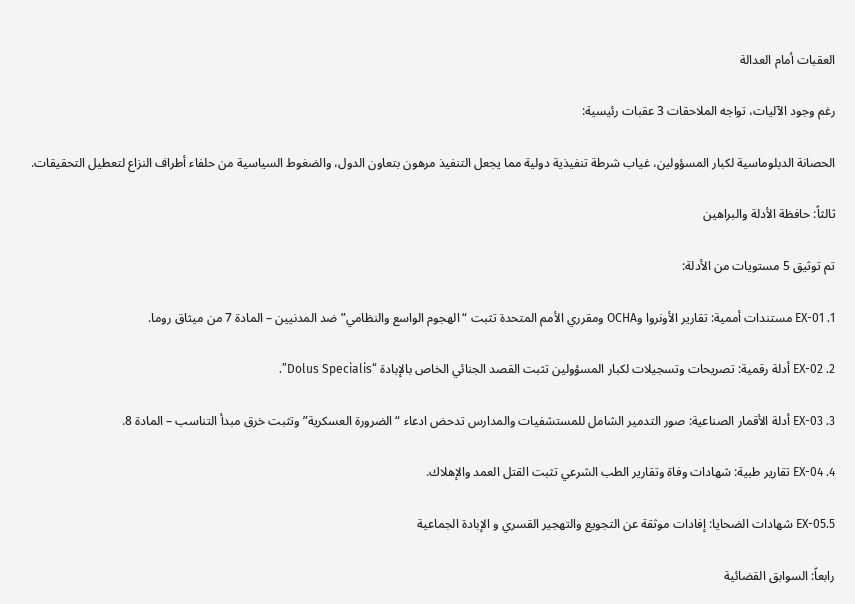العقبات أمام العدالة

رغم وجود الآليات، تواجه الملاحقات 3 عقبات رئيسية:

الحصانة الدبلوماسية لكبار المسؤولين، غياب شرطة تنفيذية دولية مما يجعل التنفيذ مرهون بتعاون الدول، والضغوط السياسية من حلفاء أطراف النزاع لتعطيل التحقيقات.

ثالثاً: حافظة الأدلة والبراهين

تم توثيق 5 مستويات من الأدلة:

1. EX-01 مستندات أممية: تقارير الأونروا وOCHA ومقرري الأمم المتحدة تثبت “الهجوم الواسع والنظامي” ضد المدنيين – المادة 7 من ميثاق روما.

2. EX-02 أدلة رقمية: تصريحات وتسجيلات لكبار المسؤولين تثبت القصد الجنائي الخاص بالإبادة “Dolus Specialis”.

3. EX-03 أدلة الأقمار الصناعية: صور التدمير الشامل للمستشفيات والمدارس تدحض ادعاء “الضرورة العسكرية” وتثبت خرق مبدأ التناسب – المادة 8.

4. EX-04 تقارير طبية: شهادات وفاة وتقارير الطب الشرعي تثبت القتل العمد والإهلاك.

5.EX-05 شهادات الضحايا: إفادات موثقة عن التجويع والتهجير القسري و الإبادة الجماعية

رابعاً: السوابق القضائية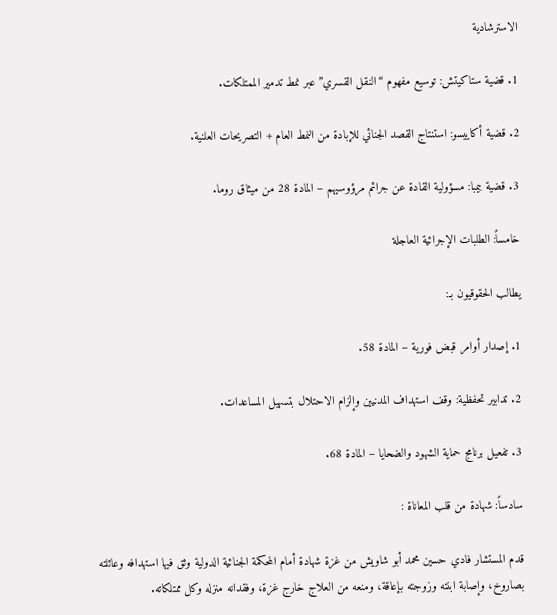الاسترشادية

1. قضية ستاكيتش: توسيع مفهوم “النقل القسري” عبر نمط تدمير الممتلكات.

2. قضية أكاييسو: استنتاج القصد الجنائي للإبادة من النمط العام + التصريحات العلنية.

3. قضية بيمبا: مسؤولية القادة عن جرائم مرؤوسيهم – المادة 28 من ميثاق روما.

خامساً: الطلبات الإجرائية العاجلة

يطالب الحقوقيون بـ:

1. إصدار أوامر قبض فورية – المادة 58.

2. تدابير تحفظية: وقف استهداف المدنيين وإلزام الاحتلال بتسهيل المساعدات.

3. تفعيل برنامج حماية الشهود والضحايا – المادة 68.

سادساً: شهادة من قلب المعاناة :

قدم المستشار فادي حسين محمد أبو شاويش من غزة شهادة أمام المحكمة الجنائية الدولية وثق فيها استهدافه وعائلته بصاروخ، وإصابة ابنته وزوجته بإعاقة، ومنعه من العلاج خارج غزة، وفقدانه منزله وكل ممتلكاته.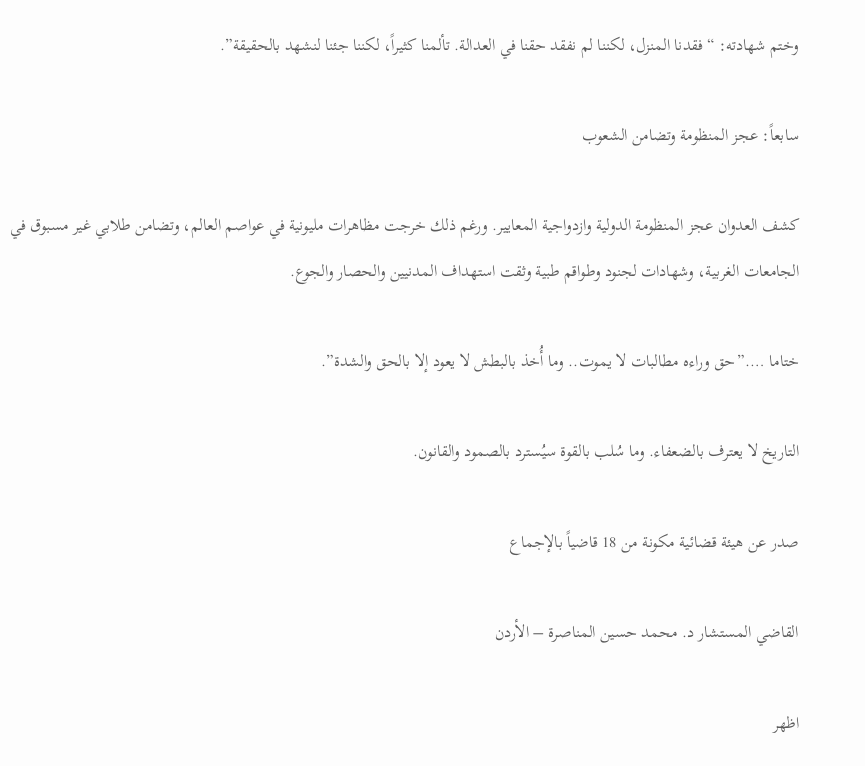وختم شهادته: “فقدنا المنزل، لكننا لم نفقد حقنا في العدالة. تألمنا كثيراً، لكننا جئنا لنشهد بالحقيقة”.

سابعاً: عجز المنظومة وتضامن الشعوب

كشف العدوان عجز المنظومة الدولية وازدواجية المعايير. ورغم ذلك خرجت مظاهرات مليونية في عواصم العالم، وتضامن طلابي غير مسبوق في الجامعات الغربية، وشهادات لجنود وطواقم طبية وثقت استهداف المدنيين والحصار والجوع.

ختاما ….”حق وراءه مطالبات لا يموت.. وما أُخذ بالبطش لا يعود إلا بالحق والشدة”.

التاريخ لا يعترف بالضعفاء. وما سُلب بالقوة سيُسترد بالصمود والقانون.

صدر عن هيئة قضائية مكونة من 18 قاضياً بالإجماع

القاضي المستشار د. محمد حسين المناصرة – الأردن

اظهر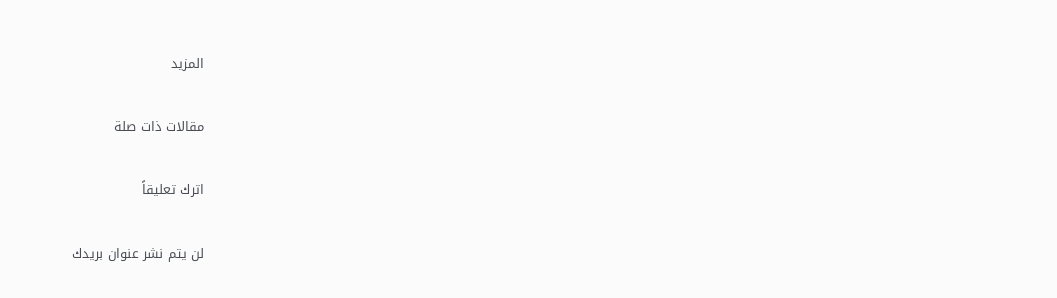المزيد

مقالات ذات صلة

اترك تعليقاً

لن يتم نشر عنوان بريدك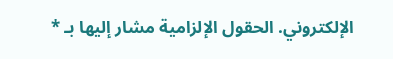الإلكتروني. الحقول الإلزامية مشار إليها بـ *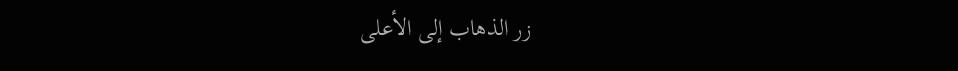زر الذهاب إلى الأعلى